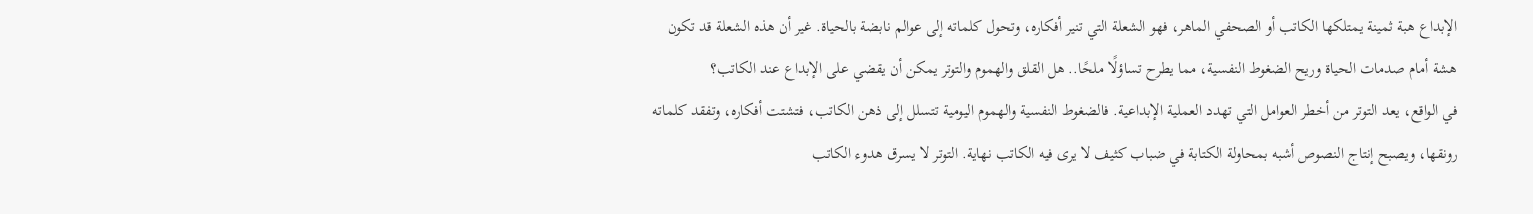الإبداع هبة ثمينة يمتلكها الكاتب أو الصحفي الماهر، فهو الشعلة التي تنير أفكاره، وتحول كلماته إلى عوالم نابضة بالحياة. غير أن هذه الشعلة قد تكون هشة أمام صدمات الحياة وريح الضغوط النفسية، مما يطرح تساؤلًا ملحًا.. هل القلق والهموم والتوتر يمكن أن يقضي على الإبداع عند الكاتب؟
في الواقع، يعد التوتر من أخطر العوامل التي تهدد العملية الإبداعية. فالضغوط النفسية والهموم اليومية تتسلل إلى ذهن الكاتب، فتشتت أفكاره، وتفقد كلماته رونقها، ويصبح إنتاج النصوص أشبه بمحاولة الكتابة في ضباب كثيف لا يرى فيه الكاتب نهاية. التوتر لا يسرق هدوء الكاتب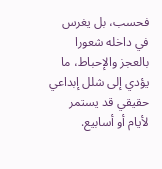فحسب، بل يغرس في داخله شعورا بالعجز والإحباط، ما يؤدي إلى شلل إبداعي حقيقي قد يستمر لأيام أو أسابيع.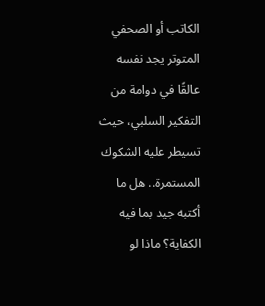الكاتب أو الصحفي المتوتر يجد نفسه عالقًا في دوامة من التفكير السلبي، حيث تسيطر عليه الشكوك المستمرة.. هل ما أكتبه جيد بما فيه الكفاية؟ ماذا لو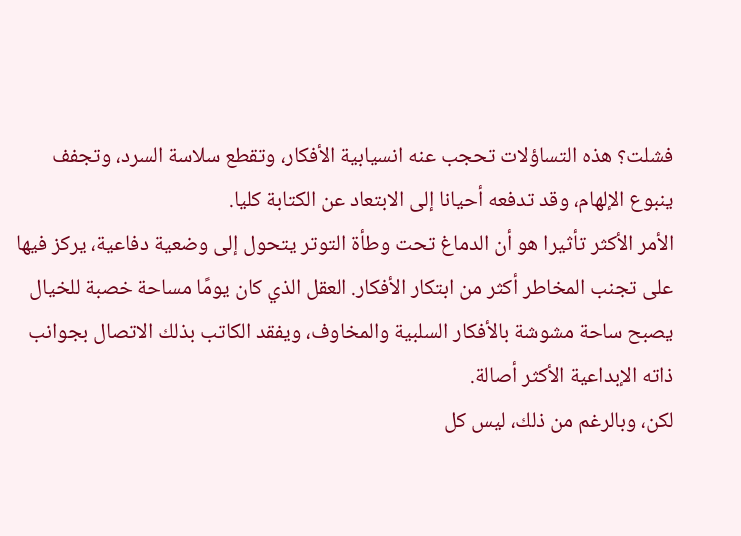فشلت؟ هذه التساؤلات تحجب عنه انسيابية الأفكار، وتقطع سلاسة السرد، وتجفف ينبوع الإلهام، وقد تدفعه أحيانا إلى الابتعاد عن الكتابة كليا.
الأمر الأكثر تأثيرا هو أن الدماغ تحت وطأة التوتر يتحول إلى وضعية دفاعية، يركز فيها على تجنب المخاطر أكثر من ابتكار الأفكار. العقل الذي كان يومًا مساحة خصبة للخيال يصبح ساحة مشوشة بالأفكار السلبية والمخاوف، ويفقد الكاتب بذلك الاتصال بجوانب ذاته الإبداعية الأكثر أصالة.
لكن، وبالرغم من ذلك، ليس كل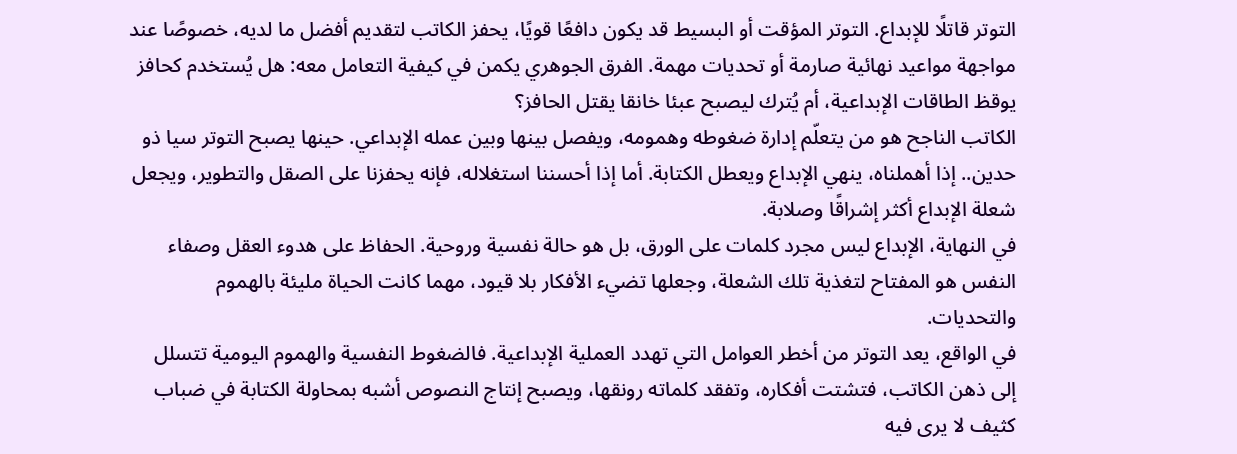التوتر قاتلًا للإبداع. التوتر المؤقت أو البسيط قد يكون دافعًا قويًا، يحفز الكاتب لتقديم أفضل ما لديه، خصوصًا عند مواجهة مواعيد نهائية صارمة أو تحديات مهمة. الفرق الجوهري يكمن في كيفية التعامل معه: هل يُستخدم كحافز يوقظ الطاقات الإبداعية، أم يُترك ليصبح عبئا خانقا يقتل الحافز؟
الكاتب الناجح هو من يتعلّم إدارة ضغوطه وهمومه، ويفصل بينها وبين عمله الإبداعي. حينها يصبح التوتر سيا ذو حدين.. إذا أهملناه، ينهي الإبداع ويعطل الكتابة. أما إذا أحسننا استغلاله، فإنه يحفزنا على الصقل والتطوير، ويجعل شعلة الإبداع أكثر إشراقًا وصلابة.
في النهاية، الإبداع ليس مجرد كلمات على الورق، بل هو حالة نفسية وروحية. الحفاظ على هدوء العقل وصفاء النفس هو المفتاح لتغذية تلك الشعلة، وجعلها تضيء الأفكار بلا قيود، مهما كانت الحياة مليئة بالهموم والتحديات.
في الواقع، يعد التوتر من أخطر العوامل التي تهدد العملية الإبداعية. فالضغوط النفسية والهموم اليومية تتسلل إلى ذهن الكاتب، فتشتت أفكاره، وتفقد كلماته رونقها، ويصبح إنتاج النصوص أشبه بمحاولة الكتابة في ضباب كثيف لا يرى فيه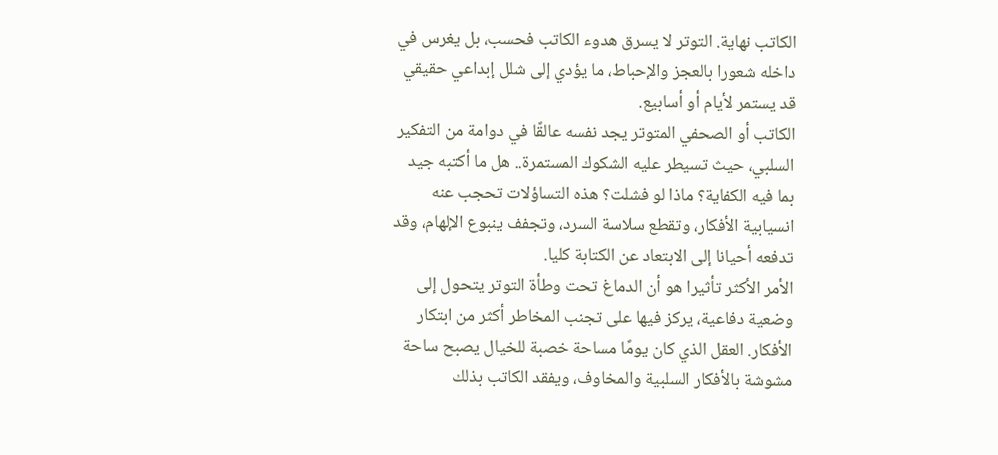الكاتب نهاية. التوتر لا يسرق هدوء الكاتب فحسب، بل يغرس في داخله شعورا بالعجز والإحباط، ما يؤدي إلى شلل إبداعي حقيقي قد يستمر لأيام أو أسابيع.
الكاتب أو الصحفي المتوتر يجد نفسه عالقًا في دوامة من التفكير السلبي، حيث تسيطر عليه الشكوك المستمرة.. هل ما أكتبه جيد بما فيه الكفاية؟ ماذا لو فشلت؟ هذه التساؤلات تحجب عنه انسيابية الأفكار، وتقطع سلاسة السرد، وتجفف ينبوع الإلهام، وقد تدفعه أحيانا إلى الابتعاد عن الكتابة كليا.
الأمر الأكثر تأثيرا هو أن الدماغ تحت وطأة التوتر يتحول إلى وضعية دفاعية، يركز فيها على تجنب المخاطر أكثر من ابتكار الأفكار. العقل الذي كان يومًا مساحة خصبة للخيال يصبح ساحة مشوشة بالأفكار السلبية والمخاوف، ويفقد الكاتب بذلك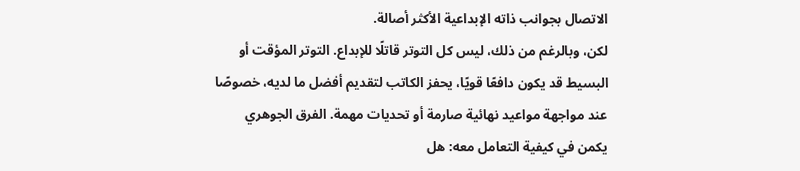الاتصال بجوانب ذاته الإبداعية الأكثر أصالة.
لكن، وبالرغم من ذلك، ليس كل التوتر قاتلًا للإبداع. التوتر المؤقت أو البسيط قد يكون دافعًا قويًا، يحفز الكاتب لتقديم أفضل ما لديه، خصوصًا عند مواجهة مواعيد نهائية صارمة أو تحديات مهمة. الفرق الجوهري يكمن في كيفية التعامل معه: هل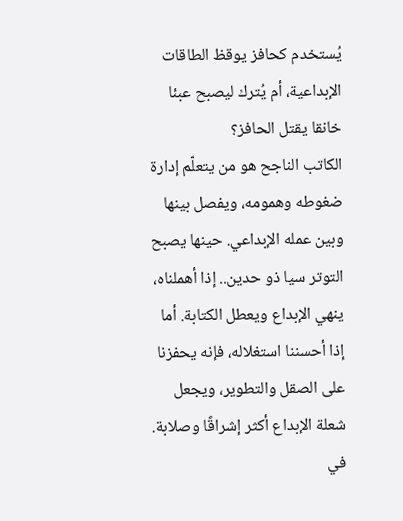يُستخدم كحافز يوقظ الطاقات الإبداعية، أم يُترك ليصبح عبئا خانقا يقتل الحافز؟
الكاتب الناجح هو من يتعلّم إدارة ضغوطه وهمومه، ويفصل بينها وبين عمله الإبداعي. حينها يصبح التوتر سيا ذو حدين.. إذا أهملناه، ينهي الإبداع ويعطل الكتابة. أما إذا أحسننا استغلاله، فإنه يحفزنا على الصقل والتطوير، ويجعل شعلة الإبداع أكثر إشراقًا وصلابة.
في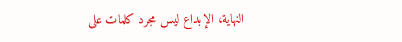النهاية، الإبداع ليس مجرد كلمات على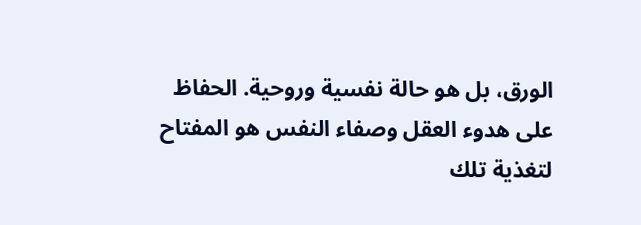الورق، بل هو حالة نفسية وروحية. الحفاظ على هدوء العقل وصفاء النفس هو المفتاح لتغذية تلك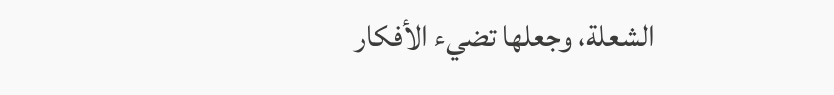الشعلة، وجعلها تضيء الأفكار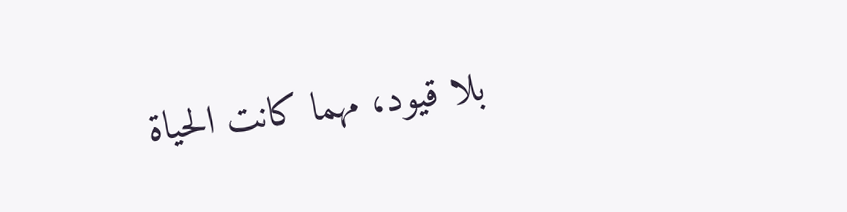بلا قيود، مهما كانت الحياة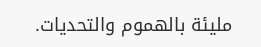مليئة بالهموم والتحديات.